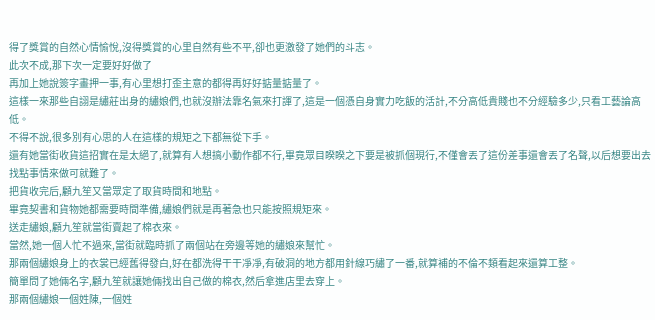得了獎賞的自然心情愉悅,沒得獎賞的心里自然有些不平,卻也更激發了她們的斗志。
此次不成,那下次一定要好好做了
再加上她說簽字畫押一事,有心里想打歪主意的都得再好好掂量掂量了。
這樣一來那些自詡是繡莊出身的繡娘們,也就沒辦法靠名氣來打諢了,這是一個憑自身實力吃飯的活計,不分高低貴賤也不分經驗多少,只看工藝論高低。
不得不說,很多別有心思的人在這樣的規矩之下都無從下手。
還有她當街收貨這招實在是太絕了,就算有人想搞小動作都不行,畢竟眾目睽睽之下要是被抓個現行,不僅會丟了這份差事還會丟了名聲,以后想要出去找點事情來做可就難了。
把貨收完后,顧九笙又當眾定了取貨時間和地點。
畢竟契書和貨物她都需要時間準備,繡娘們就是再著急也只能按照規矩來。
送走繡娘,顧九笙就當街賣起了棉衣來。
當然,她一個人忙不過來,當街就臨時抓了兩個站在旁邊等她的繡娘來幫忙。
那兩個繡娘身上的衣裳已經舊得發白,好在都洗得干干凈凈,有破洞的地方都用針線巧繡了一番,就算補的不倫不類看起來還算工整。
簡單問了她倆名字,顧九笙就讓她倆找出自己做的棉衣,然后拿進店里去穿上。
那兩個繡娘一個姓陳,一個姓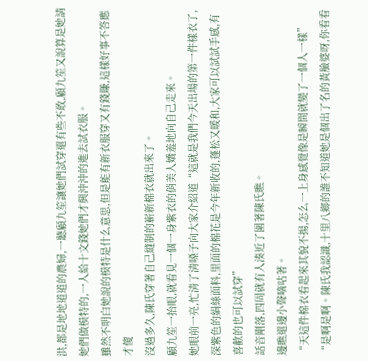洪,都是地地道道的農婦,一聽顧九笙讓她們試穿還有些不敢,顧九笙又說算是她請她們做模特的,一人給十文錢她們才興沖沖的進去試衣服。
雖然不明白她說的模特是什么意思,但是能有新衣服穿又有錢賺,這樣好事不答應才傻
沒過多久,陳氏穿著自己縫制的嶄新棉衣就出來了。
顧九笙一抬眼,就看見一個一身紫衣的俏美人嬌羞地向自己走來。
她眼前一亮,忙清了清嗓子向大家介紹道“這就是我們今天出場的第一件樣衣了,深紫色的絹絲面料,里面的棉花是今年新收的,蓬松又暖和,大家可以試試手感,有喜歡的也可以試穿”
話音剛落,四周就有人湊近了圍著陳氏瞧。
邊瞧還邊小聲嘀咕著。
“天這件棉衣看起來其貌不揚,怎么一上身感覺像是瞬間就變了一個人一樣”
“是啊是啊。陳氏我認識,十里八鄉的誰不知道她是個出了名的黃臉婆呀,你看看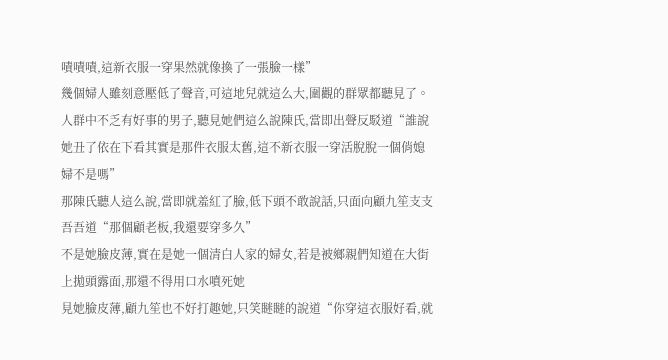嘖嘖嘖,這新衣服一穿果然就像換了一張臉一樣”
幾個婦人雖刻意壓低了聲音,可這地兒就這么大,圍觀的群眾都聽見了。
人群中不乏有好事的男子,聽見她們這么說陳氏,當即出聲反駁道“誰說她丑了依在下看其實是那件衣服太舊,這不新衣服一穿活脫脫一個俏媳婦不是嗎”
那陳氏聽人這么說,當即就羞紅了臉,低下頭不敢說話,只面向顧九笙支支吾吾道“那個顧老板,我還要穿多久”
不是她臉皮薄,實在是她一個清白人家的婦女,若是被鄉親們知道在大街上拋頭露面,那還不得用口水噴死她
見她臉皮薄,顧九笙也不好打趣她,只笑瞇瞇的說道“你穿這衣服好看,就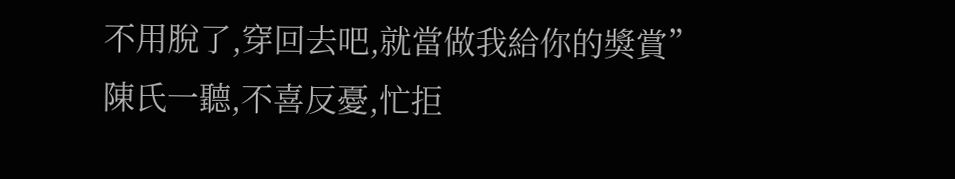不用脫了,穿回去吧,就當做我給你的獎賞”
陳氏一聽,不喜反憂,忙拒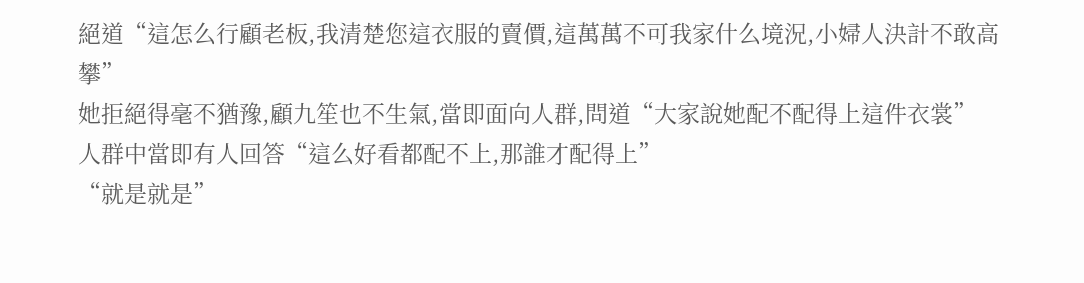絕道“這怎么行顧老板,我清楚您這衣服的賣價,這萬萬不可我家什么境況,小婦人決計不敢高攀”
她拒絕得毫不猶豫,顧九笙也不生氣,當即面向人群,問道“大家說她配不配得上這件衣裳”
人群中當即有人回答“這么好看都配不上,那誰才配得上”
“就是就是”